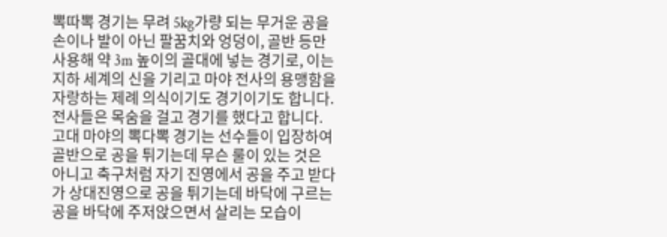뽁따뽁 경기는 무려 5kg가량 되는 무거운 공을 손이나 발이 아닌 팔꿈치와 엉덩이, 골반 등만 사용해 약 3m 높이의 골대에 넣는 경기로, 이는 지하 세계의 신을 기리고 마야 전사의 용맹함을 자랑하는 제례 의식이기도 경기이기도 합니다.전사들은 목숨을 걸고 경기를 했다고 합니다.
고대 마야의 뽁다뽁 경기는 선수들이 입장하여 골반으로 공을 튀기는데 무슨 룰이 있는 것은 아니고 축구처럼 자기 진영에서 공을 주고 받다가 상대진영으로 공을 튀기는데 바닥에 구르는 공을 바닥에 주저앉으면서 살리는 모습이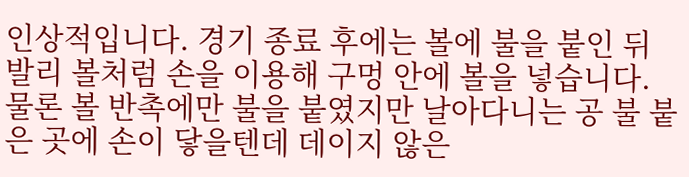인상적입니다. 경기 종료 후에는 볼에 불을 붙인 뒤 발리 볼처럼 손을 이용해 구멍 안에 볼을 넣습니다. 물론 볼 반촉에만 불을 붙였지만 날아다니는 공 불 붙은 곳에 손이 닿을텐데 데이지 않은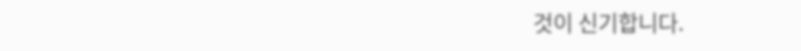것이 신기합니다.